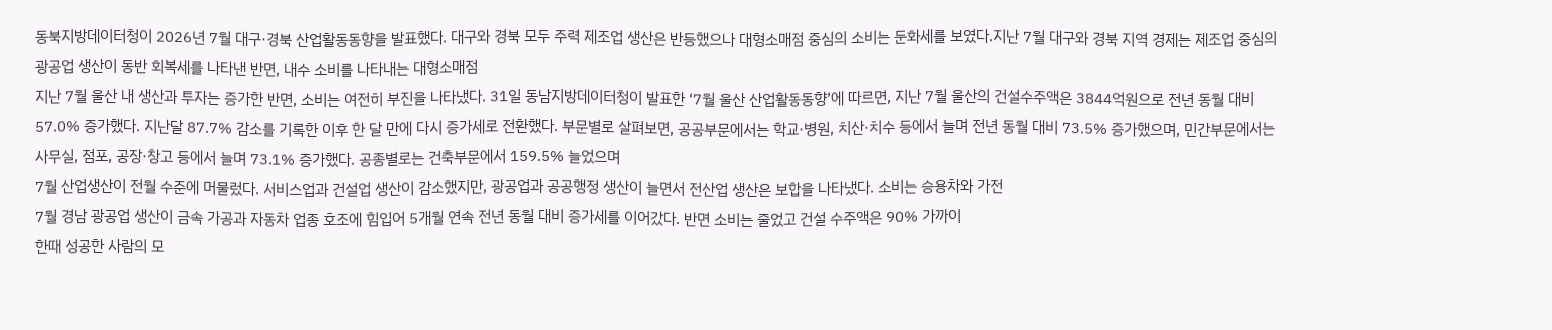동북지방데이터청이 2026년 7월 대구·경북 산업활동동향을 발표했다. 대구와 경북 모두 주력 제조업 생산은 반등했으나 대형소매점 중심의 소비는 둔화세를 보였다.지난 7월 대구와 경북 지역 경제는 제조업 중심의 광공업 생산이 동반 회복세를 나타낸 반면, 내수 소비를 나타내는 대형소매점
지난 7월 울산 내 생산과 투자는 증가한 반면, 소비는 여전히 부진을 나타냈다. 31일 동남지방데이터청이 발표한 ‘7월 울산 산업활동동향’에 따르면, 지난 7월 울산의 건설수주액은 3844억원으로 전년 동월 대비 57.0% 증가했다. 지난달 87.7% 감소를 기록한 이후 한 달 만에 다시 증가세로 전환했다. 부문별로 살펴보면, 공공부문에서는 학교·병원, 치산·치수 등에서 늘며 전년 동월 대비 73.5% 증가했으며, 민간부문에서는 사무실, 점포, 공장·창고 등에서 늘며 73.1% 증가했다. 공종별로는 건축부문에서 159.5% 늘었으며
7월 산업생산이 전월 수준에 머물렀다. 서비스업과 건설업 생산이 감소했지만, 광공업과 공공행정 생산이 늘면서 전산업 생산은 보합을 나타냈다. 소비는 승용차와 가전
7월 경남 광공업 생산이 금속 가공과 자동차 업종 호조에 힘입어 5개월 연속 전년 동월 대비 증가세를 이어갔다. 반면 소비는 줄었고 건설 수주액은 90% 가까이
한때 성공한 사람의 모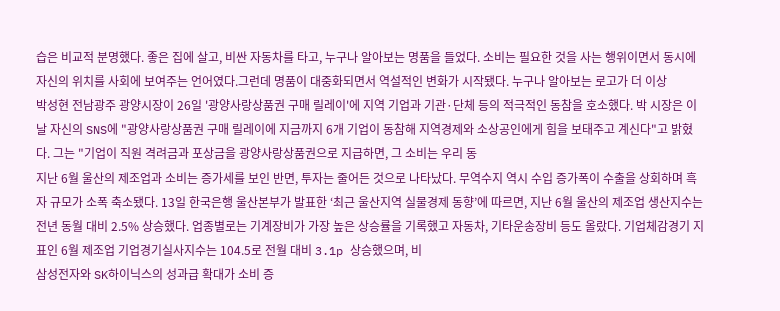습은 비교적 분명했다. 좋은 집에 살고, 비싼 자동차를 타고, 누구나 알아보는 명품을 들었다. 소비는 필요한 것을 사는 행위이면서 동시에 자신의 위치를 사회에 보여주는 언어였다.그런데 명품이 대중화되면서 역설적인 변화가 시작됐다. 누구나 알아보는 로고가 더 이상
박성현 전남광주 광양시장이 26일 '광양사랑상품권 구매 릴레이'에 지역 기업과 기관·단체 등의 적극적인 동참을 호소했다. 박 시장은 이날 자신의 SNS에 "광양사랑상품권 구매 릴레이에 지금까지 6개 기업이 동참해 지역경제와 소상공인에게 힘을 보태주고 계신다"고 밝혔다. 그는 "기업이 직원 격려금과 포상금을 광양사랑상품권으로 지급하면, 그 소비는 우리 동
지난 6월 울산의 제조업과 소비는 증가세를 보인 반면, 투자는 줄어든 것으로 나타났다. 무역수지 역시 수입 증가폭이 수출을 상회하며 흑자 규모가 소폭 축소됐다. 13일 한국은행 울산본부가 발표한 ‘최근 울산지역 실물경제 동향’에 따르면, 지난 6월 울산의 제조업 생산지수는 전년 동월 대비 2.5% 상승했다. 업종별로는 기계장비가 가장 높은 상승률을 기록했고 자동차, 기타운송장비 등도 올랐다. 기업체감경기 지표인 6월 제조업 기업경기실사지수는 104.5로 전월 대비 3.1p 상승했으며, 비
삼성전자와 SK하이닉스의 성과급 확대가 소비 증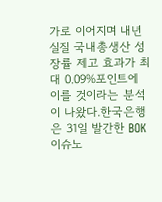가로 이어지며 내년 실질 국내총생산 성장률 제고 효과가 최대 0.09%포인트에 이를 것이라는 분석이 나왔다.한국은행은 31일 발간한 BOK 이슈노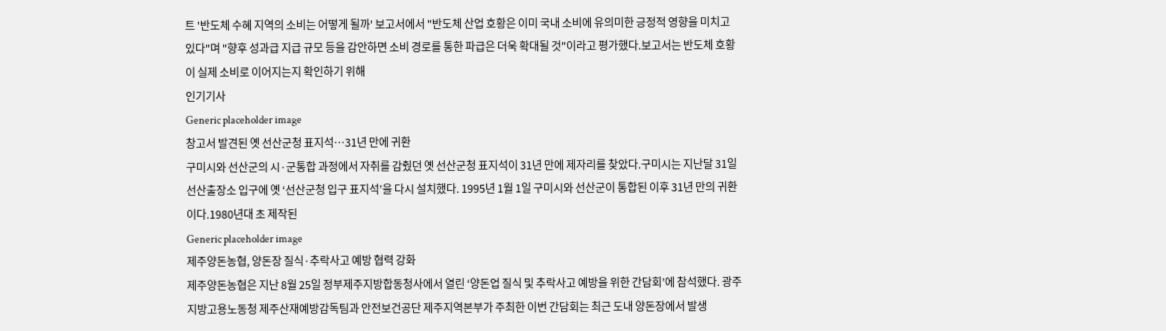트 '반도체 수혜 지역의 소비는 어떻게 될까' 보고서에서 "반도체 산업 호황은 이미 국내 소비에 유의미한 긍정적 영향을 미치고 있다"며 "향후 성과급 지급 규모 등을 감안하면 소비 경로를 통한 파급은 더욱 확대될 것"이라고 평가했다.보고서는 반도체 호황이 실제 소비로 이어지는지 확인하기 위해
인기기사
Generic placeholder image
창고서 발견된 옛 선산군청 표지석…31년 만에 귀환
구미시와 선산군의 시·군통합 과정에서 자취를 감췄던 옛 선산군청 표지석이 31년 만에 제자리를 찾았다.구미시는 지난달 31일 선산출장소 입구에 옛 ‘선산군청 입구 표지석’을 다시 설치했다. 1995년 1월 1일 구미시와 선산군이 통합된 이후 31년 만의 귀환이다.1980년대 초 제작된
Generic placeholder image
제주양돈농협, 양돈장 질식·추락사고 예방 협력 강화
제주양돈농협은 지난 8월 25일 정부제주지방합동청사에서 열린 ‘양돈업 질식 및 추락사고 예방을 위한 간담회’에 참석했다. 광주지방고용노동청 제주산재예방감독팀과 안전보건공단 제주지역본부가 주최한 이번 간담회는 최근 도내 양돈장에서 발생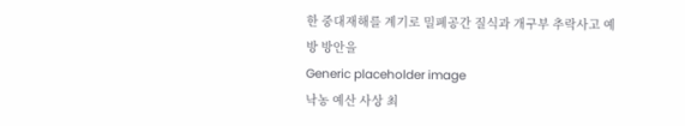한 중대재해를 계기로 밀폐공간 질식과 개구부 추락사고 예방 방안을
Generic placeholder image
낙농 예산 사상 최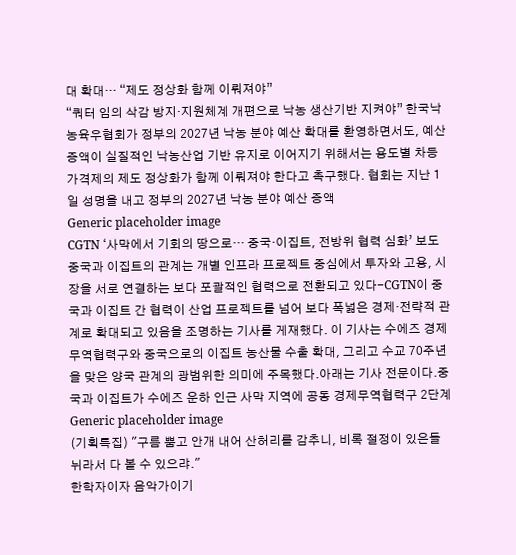대 확대… “제도 정상화 함께 이뤄져야”
“쿼터 임의 삭감 방지·지원체계 개편으로 낙농 생산기반 지켜야” 한국낙농육우협회가 정부의 2027년 낙농 분야 예산 확대를 환영하면서도, 예산 증액이 실질적인 낙농산업 기반 유지로 이어지기 위해서는 용도별 차등가격제의 제도 정상화가 함께 이뤄져야 한다고 촉구했다. 협회는 지난 1일 성명을 내고 정부의 2027년 낙농 분야 예산 증액
Generic placeholder image
CGTN ‘사막에서 기회의 땅으로… 중국·이집트, 전방위 협력 심화’ 보도
중국과 이집트의 관계는 개별 인프라 프로젝트 중심에서 투자와 고용, 시장을 서로 연결하는 보다 포괄적인 협력으로 전환되고 있다-CGTN이 중국과 이집트 간 협력이 산업 프로젝트를 넘어 보다 폭넓은 경제·전략적 관계로 확대되고 있음을 조명하는 기사를 게재했다. 이 기사는 수에즈 경제무역협력구와 중국으로의 이집트 농산물 수출 확대, 그리고 수교 70주년을 맞은 양국 관계의 광범위한 의미에 주목했다.아래는 기사 전문이다.중국과 이집트가 수에즈 운하 인근 사막 지역에 공동 경제무역협력구 2단계
Generic placeholder image
(기획특집) "구름 뿜고 안개 내어 산허리를 감추니, 비록 절정이 있은들 뉘라서 다 볼 수 있으랴."
한학자이자 음악가이기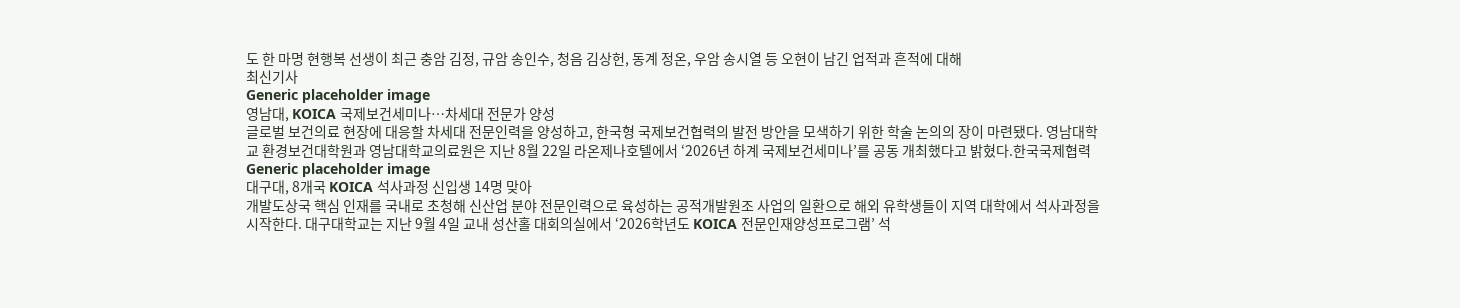도 한 마명 현행복 선생이 최근 충암 김정, 규암 송인수, 청음 김상헌, 동계 정온, 우암 송시열 등 오현이 남긴 업적과 흔적에 대해
최신기사
Generic placeholder image
영남대, KOICA 국제보건세미나…차세대 전문가 양성
글로벌 보건의료 현장에 대응할 차세대 전문인력을 양성하고, 한국형 국제보건협력의 발전 방안을 모색하기 위한 학술 논의의 장이 마련됐다. 영남대학교 환경보건대학원과 영남대학교의료원은 지난 8월 22일 라온제나호텔에서 ‘2026년 하계 국제보건세미나’를 공동 개최했다고 밝혔다.한국국제협력
Generic placeholder image
대구대, 8개국 KOICA 석사과정 신입생 14명 맞아
개발도상국 핵심 인재를 국내로 초청해 신산업 분야 전문인력으로 육성하는 공적개발원조 사업의 일환으로 해외 유학생들이 지역 대학에서 석사과정을 시작한다. 대구대학교는 지난 9월 4일 교내 성산홀 대회의실에서 ‘2026학년도 KOICA 전문인재양성프로그램’ 석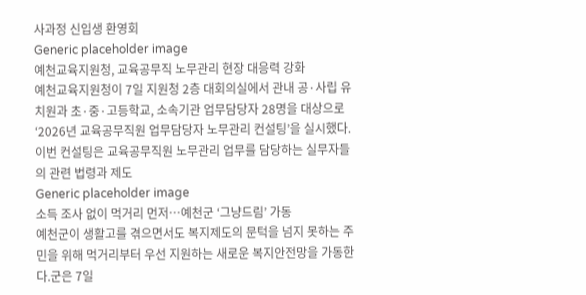사과정 신입생 환영회
Generic placeholder image
예천교육지원청, 교육공무직 노무관리 현장 대응력 강화
예천교육지원청이 7일 지원청 2층 대회의실에서 관내 공·사립 유치원과 초·중·고등학교, 소속기관 업무담당자 28명을 대상으로 ‘2026년 교육공무직원 업무담당자 노무관리 컨설팅’을 실시했다.이번 컨설팅은 교육공무직원 노무관리 업무를 담당하는 실무자들의 관련 법령과 제도
Generic placeholder image
소득 조사 없이 먹거리 먼저…예천군 ‘그냥드림’ 가동
예천군이 생활고를 겪으면서도 복지제도의 문턱을 넘지 못하는 주민을 위해 먹거리부터 우선 지원하는 새로운 복지안전망을 가동한다.군은 7일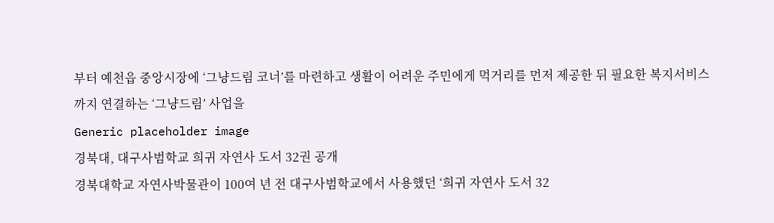부터 예천읍 중앙시장에 ‘그냥드림 코너’를 마련하고 생활이 어려운 주민에게 먹거리를 먼저 제공한 뒤 필요한 복지서비스까지 연결하는 ‘그냥드림’ 사업을
Generic placeholder image
경북대, 대구사범학교 희귀 자연사 도서 32권 공개
경북대학교 자연사박물관이 100여 년 전 대구사범학교에서 사용했던 ‘희귀 자연사 도서 32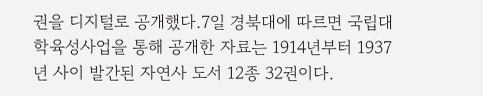권을 디지털로 공개했다.7일 경북대에 따르면 국립대학육성사업을 통해 공개한 자료는 1914년부터 1937년 사이 발간된 자연사 도서 12종 32권이다.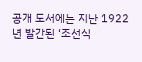공개 도서에는 지난 1922년 발간된 ‘조선식